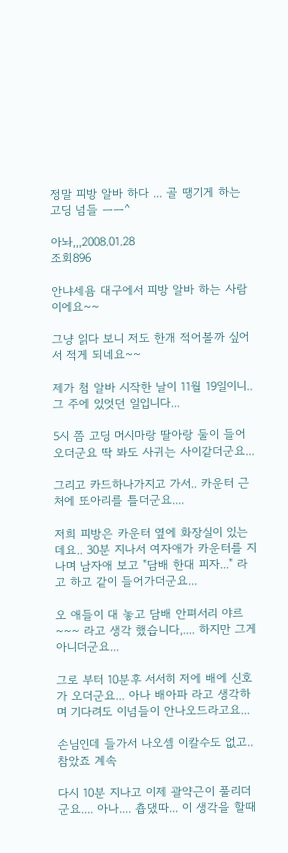정말 피방 알바 하다 ... 골 땡기게 하는 고딩 넘들 ㅡㅡ^

아놔,,,2008.01.28
조회896

안냐세욤 대구에서 피방 알바 하는 사람이에요~~

그냥 읽다 보니 저도 한개 적어볼까 싶어서 적게 되네요~~

제가 첨 알바 시작한 날이 11월 19일이니.. 그 주에 있엇던 일입니다...

5시 쯤 고딩 머시마랑 딸아랑 둘이 들어오더군요 딱 봐도 사귀는 사이같더군요...

그리고 카드하나가지고 가서.. 카운터 근처에 또아리를 틀더군요....

저희 피방은 카운터 옆에 화장실이 있는데요.. 30분 지나서 여자애가 카운터를 지나며 남자애 보고 "담배 한대 피자..." 라고 하고 같이 들어가더군요...

오 애들이 대 놓고 담배 안펴서리 야르~~~ 라고 생각 했습니다,.... 하지만 그게 아니더군요...

그로 부터 10분후 서서히 저에 배에 신호가 오더군요... 아나 배아파 라고 생각하며 기다려도 이넘들이 안나오드라고요...

손님인데 들가서 나오셈 이칼수도 없고.. 참았죠 계속

다시 10분 지나고 이제 괄약근이 풀리더군요.... 아나.... 춉댔따... 이 생각을 할때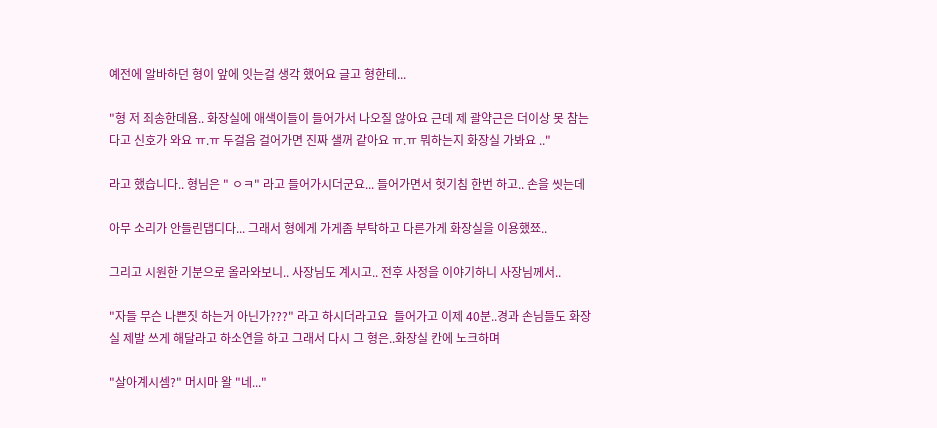예전에 알바하던 형이 앞에 잇는걸 생각 했어요 글고 형한테...

"형 저 죄송한데욤.. 화장실에 애색이들이 들어가서 나오질 않아요 근데 제 괄약근은 더이상 못 참는다고 신호가 와요 ㅠ.ㅠ 두걸음 걸어가면 진짜 샐꺼 같아요 ㅠ.ㅠ 뭐하는지 화장실 가봐요 .."

라고 했습니다.. 형님은 " ㅇㅋ" 라고 들어가시더군요... 들어가면서 헛기침 한번 하고.. 손을 씻는데

아무 소리가 안들린댑디다... 그래서 형에게 가게좀 부탁하고 다른가게 화장실을 이용했쬬..

그리고 시원한 기분으로 올라와보니.. 사장님도 계시고.. 전후 사정을 이야기하니 사장님께서..

"자들 무슨 나쁜짓 하는거 아닌가???" 라고 하시더라고요  들어가고 이제 40분..경과 손님들도 화장실 제발 쓰게 해달라고 하소연을 하고 그래서 다시 그 형은..화장실 칸에 노크하며

"살아계시셈?" 머시마 왈 "네..."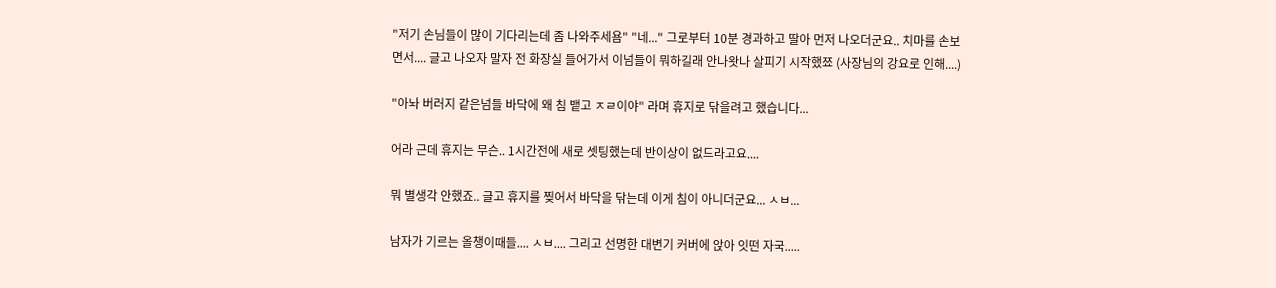"저기 손님들이 많이 기다리는데 좀 나와주세욤" "네..." 그로부터 10분 경과하고 딸아 먼저 나오더군요.. 치마를 손보면서.... 글고 나오자 말자 전 화장실 들어가서 이넘들이 뭐하길래 안나왓나 살피기 시작했쬬 (사장님의 강요로 인해....)

"아놔 버러지 같은넘들 바닥에 왜 침 뱉고 ㅈㄹ이야" 라며 휴지로 닦을려고 했습니다...

어라 근데 휴지는 무슨.. 1시간전에 새로 셋팅했는데 반이상이 없드라고요....

뭐 별생각 안했죠.. 글고 휴지를 찢어서 바닥을 닦는데 이게 침이 아니더군요... ㅅㅂ...

남자가 기르는 올챙이때들.... ㅅㅂ.... 그리고 선명한 대변기 커버에 앉아 잇떤 자국.....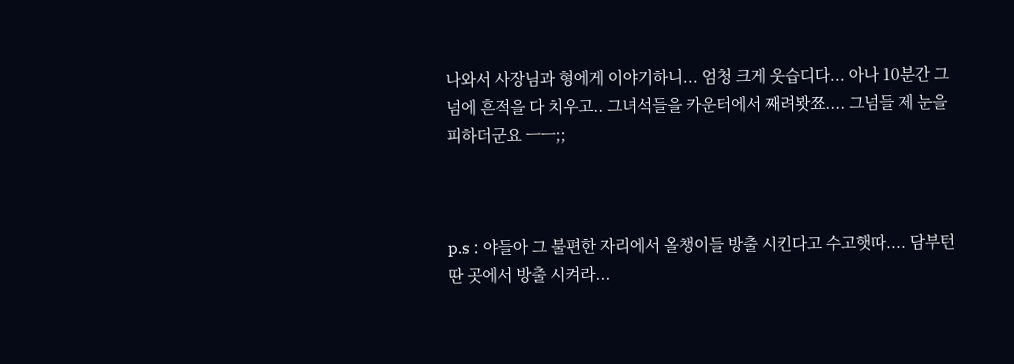나와서 사장님과 형에게 이야기하니... 엄청 크게 웃습디다... 아나 10분간 그넘에 흔적을 다 치우고.. 그녀석들을 카운터에서 째려봣쬬.... 그넘들 제 눈을 피하더군요 ㅡㅡ;;



p.s : 야들아 그 불편한 자리에서 올챙이들 방출 시킨다고 수고햇따.... 담부턴 딴 곳에서 방출 시켜라...